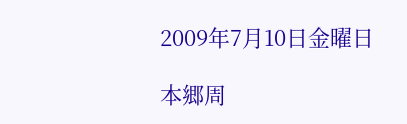2009年7月10日金曜日

本郷周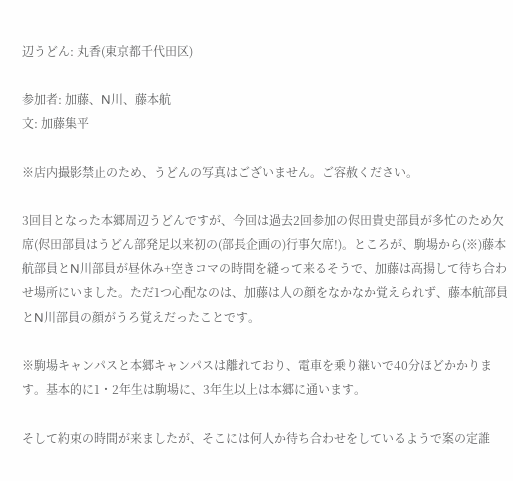辺うどん: 丸香(東京都千代田区)

参加者: 加藤、N川、藤本航
文: 加藤集平

※店内撮影禁止のため、うどんの写真はございません。ご容赦ください。

3回目となった本郷周辺うどんですが、今回は過去2回参加の侭田貴史部員が多忙のため欠席(侭田部員はうどん部発足以来初の(部長企画の)行事欠席!)。ところが、駒場から(※)藤本航部員とN川部員が昼休み+空きコマの時間を縫って来るそうで、加藤は高揚して待ち合わせ場所にいました。ただ1つ心配なのは、加藤は人の顔をなかなか覚えられず、藤本航部員とN川部員の顔がうろ覚えだったことです。

※駒場キャンパスと本郷キャンパスは離れており、電車を乗り継いで40分ほどかかります。基本的に1・2年生は駒場に、3年生以上は本郷に通います。

そして約束の時間が来ましたが、そこには何人か待ち合わせをしているようで案の定誰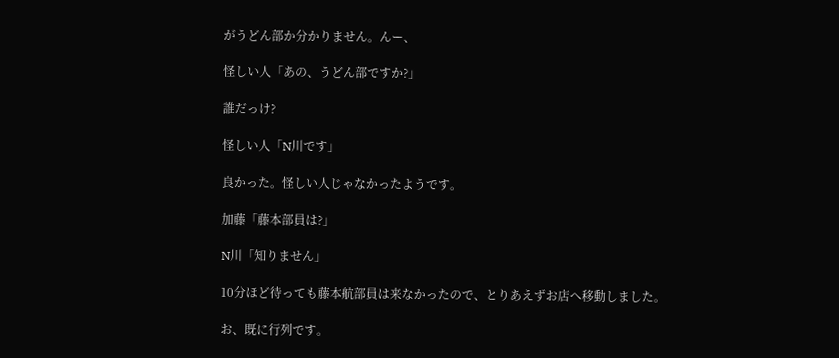がうどん部か分かりません。んー、

怪しい人「あの、うどん部ですか?」

誰だっけ?

怪しい人「N川です」

良かった。怪しい人じゃなかったようです。

加藤「藤本部員は?」

N川「知りません」

10分ほど待っても藤本航部員は来なかったので、とりあえずお店へ移動しました。

お、既に行列です。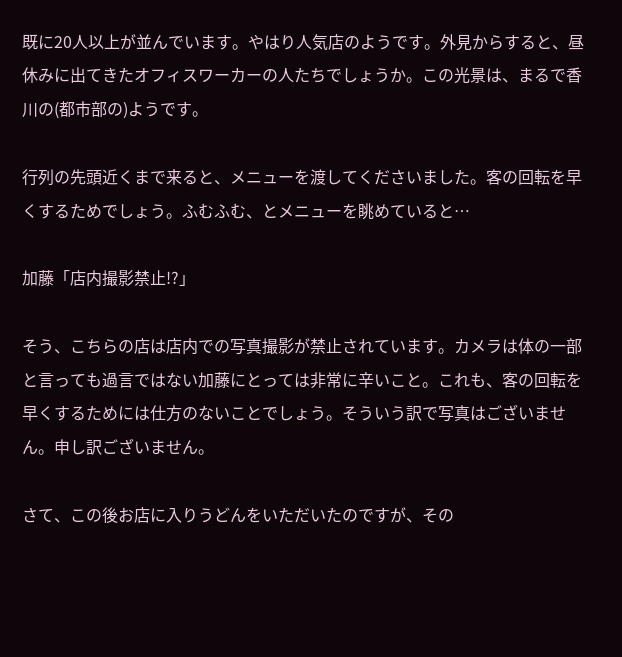既に20人以上が並んでいます。やはり人気店のようです。外見からすると、昼休みに出てきたオフィスワーカーの人たちでしょうか。この光景は、まるで香川の(都市部の)ようです。

行列の先頭近くまで来ると、メニューを渡してくださいました。客の回転を早くするためでしょう。ふむふむ、とメニューを眺めていると…

加藤「店内撮影禁止!?」

そう、こちらの店は店内での写真撮影が禁止されています。カメラは体の一部と言っても過言ではない加藤にとっては非常に辛いこと。これも、客の回転を早くするためには仕方のないことでしょう。そういう訳で写真はございません。申し訳ございません。

さて、この後お店に入りうどんをいただいたのですが、その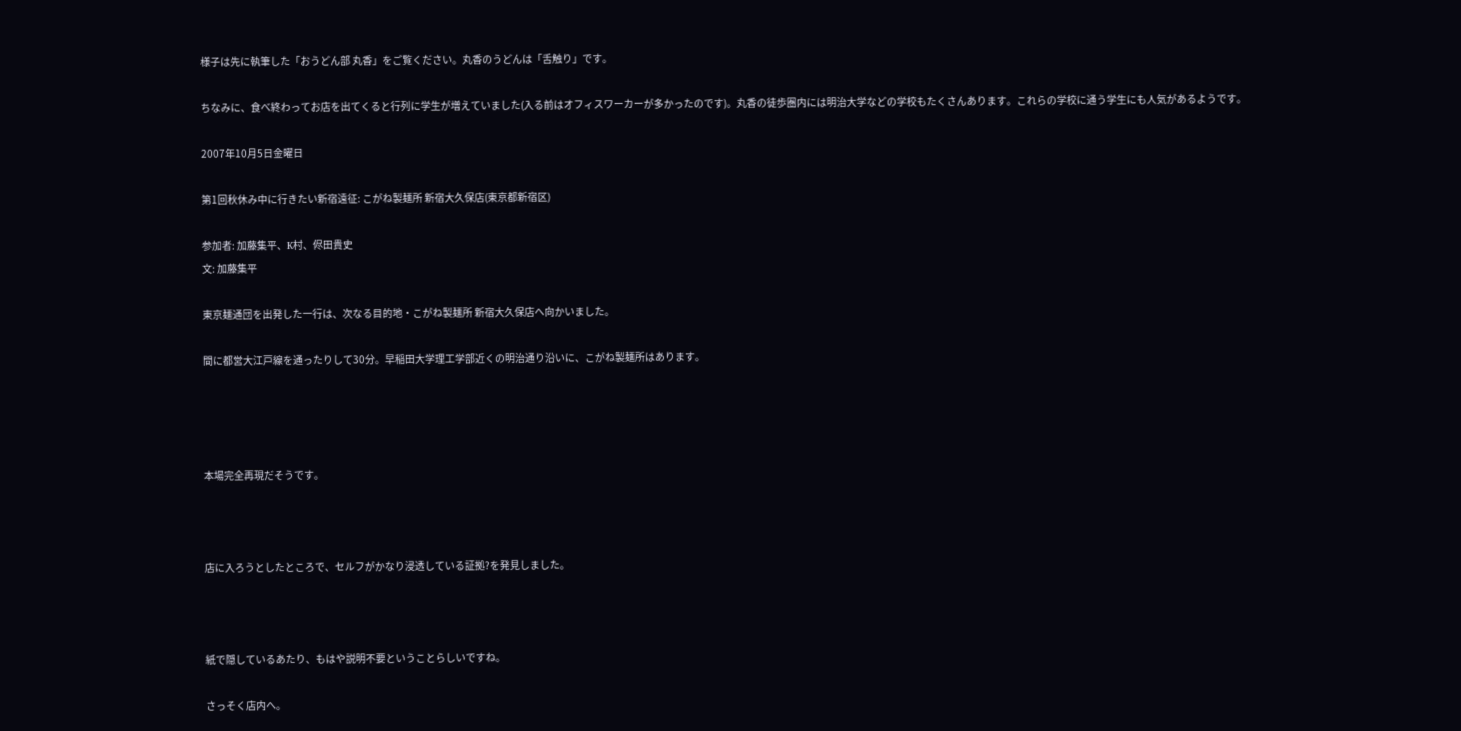様子は先に執筆した「おうどん部 丸香」をご覧ください。丸香のうどんは「舌触り」です。

ちなみに、食べ終わってお店を出てくると行列に学生が増えていました(入る前はオフィスワーカーが多かったのです)。丸香の徒歩圏内には明治大学などの学校もたくさんあります。これらの学校に通う学生にも人気があるようです。

2007年10月5日金曜日

第1回秋休み中に行きたい新宿遠征: こがね製麺所 新宿大久保店(東京都新宿区)

参加者: 加藤集平、K村、侭田貴史
文: 加藤集平

東京麺通団を出発した一行は、次なる目的地・こがね製麺所 新宿大久保店へ向かいました。

間に都営大江戸線を通ったりして30分。早稲田大学理工学部近くの明治通り沿いに、こがね製麺所はあります。




本場完全再現だそうです。



店に入ろうとしたところで、セルフがかなり浸透している証拠?を発見しました。



紙で隠しているあたり、もはや説明不要ということらしいですね。

さっそく店内へ。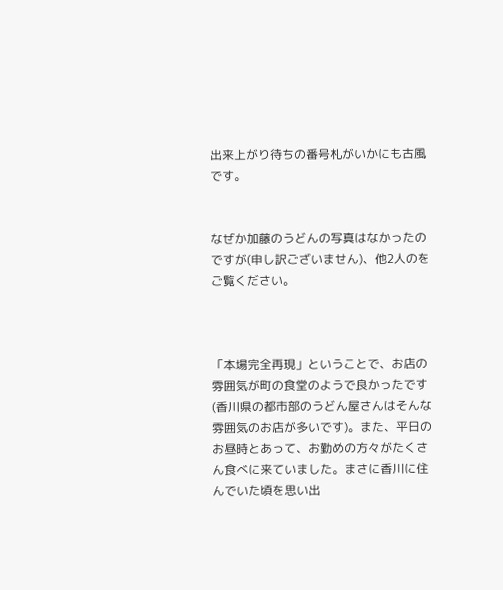出来上がり待ちの番号札がいかにも古風です。


なぜか加藤のうどんの写真はなかったのですが(申し訳ございません)、他2人のをご覧ください。



「本場完全再現」ということで、お店の雰囲気が町の食堂のようで良かったです(香川県の都市部のうどん屋さんはそんな雰囲気のお店が多いです)。また、平日のお昼時とあって、お勤めの方々がたくさん食べに来ていました。まさに香川に住んでいた頃を思い出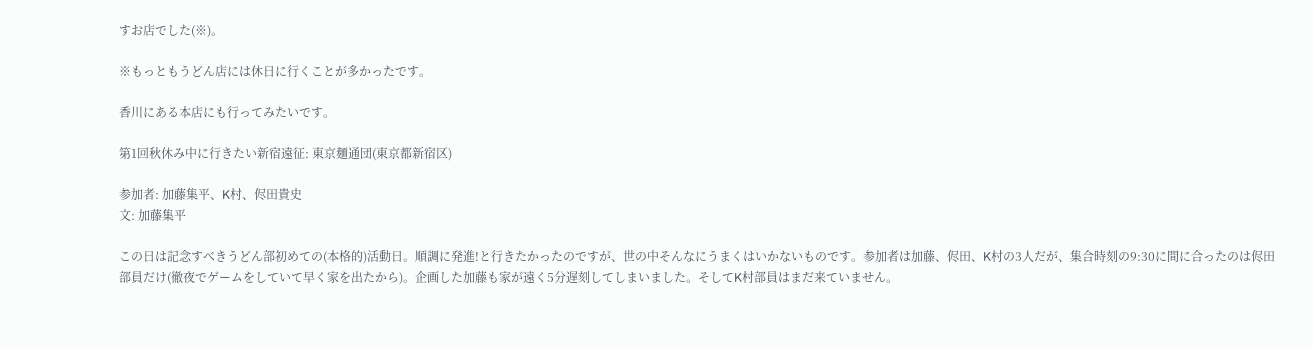すお店でした(※)。

※もっともうどん店には休日に行くことが多かったです。

香川にある本店にも行ってみたいです。

第1回秋休み中に行きたい新宿遠征: 東京麺通団(東京都新宿区)

参加者: 加藤集平、K村、侭田貴史
文: 加藤集平

この日は記念すべきうどん部初めての(本格的)活動日。順調に発進!と行きたかったのですが、世の中そんなにうまくはいかないものです。参加者は加藤、侭田、K村の3人だが、集合時刻の9:30に間に合ったのは侭田部員だけ(徹夜でゲームをしていて早く家を出たから)。企画した加藤も家が遠く5分遅刻してしまいました。そしてK村部員はまだ来ていません。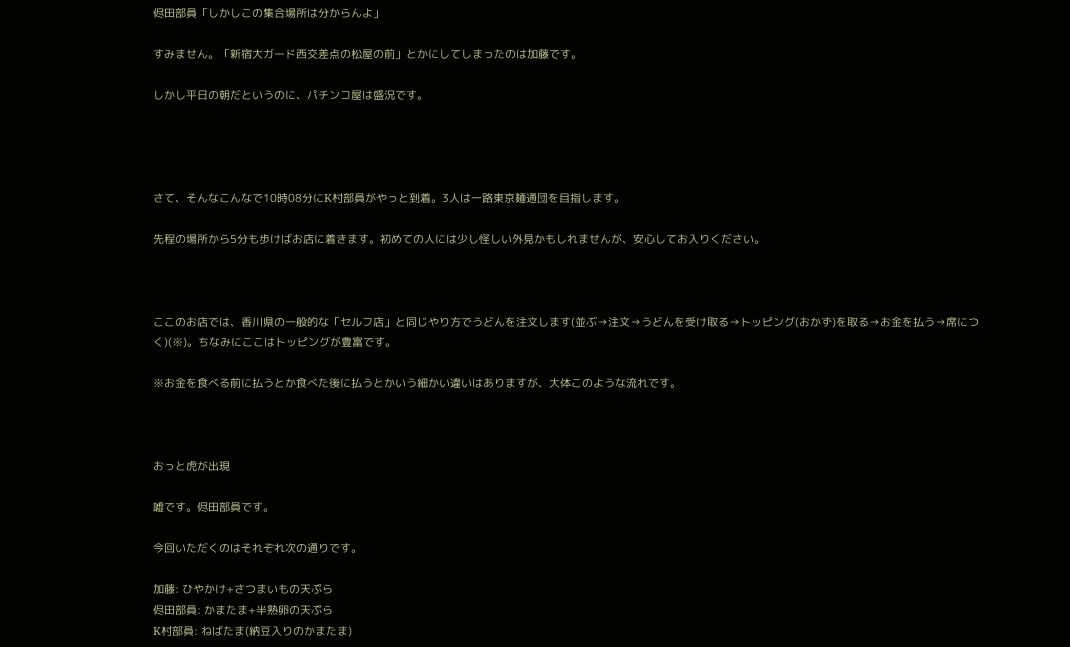侭田部員「しかしこの集合場所は分からんよ」

すみません。「新宿大ガード西交差点の松屋の前」とかにしてしまったのは加藤です。

しかし平日の朝だというのに、パチンコ屋は盛況です。




さて、そんなこんなで10時08分にK村部員がやっと到着。3人は一路東京麺通団を目指します。

先程の場所から5分も歩けばお店に着きます。初めての人には少し怪しい外見かもしれませんが、安心してお入りください。



ここのお店では、香川県の一般的な「セルフ店」と同じやり方でうどんを注文します(並ぶ→注文→うどんを受け取る→トッピング(おかず)を取る→お金を払う→席につく)(※)。ちなみにここはトッピングが豊富です。

※お金を食べる前に払うとか食べた後に払うとかいう細かい違いはありますが、大体このような流れです。



おっと虎が出現

嘘です。侭田部員です。

今回いただくのはそれぞれ次の通りです。

加藤: ひやかけ+さつまいもの天ぷら
侭田部員: かまたま+半熟卵の天ぷら
K村部員: ねばたま(納豆入りのかまたま)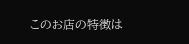このお店の特徴は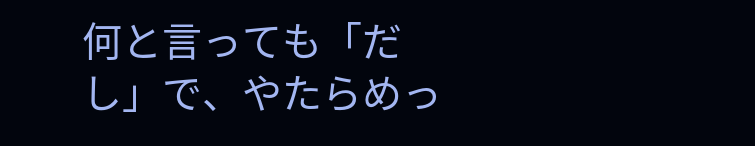何と言っても「だし」で、やたらめっ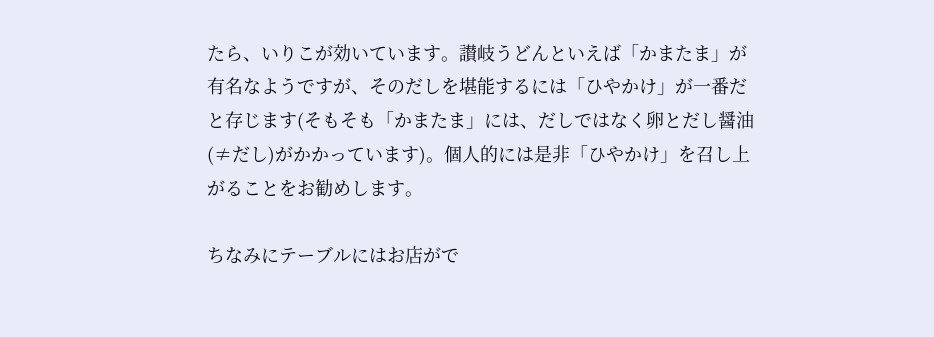たら、いりこが効いています。讃岐うどんといえば「かまたま」が有名なようですが、そのだしを堪能するには「ひやかけ」が一番だと存じます(そもそも「かまたま」には、だしではなく卵とだし醤油(≠だし)がかかっています)。個人的には是非「ひやかけ」を召し上がることをお勧めします。

ちなみにテーブルにはお店がで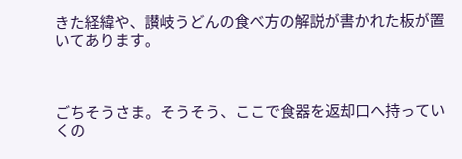きた経緯や、讃岐うどんの食べ方の解説が書かれた板が置いてあります。



ごちそうさま。そうそう、ここで食器を返却口へ持っていくの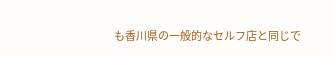も香川県の一般的なセルフ店と同じで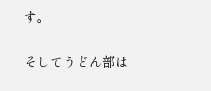す。

そしてうどん部は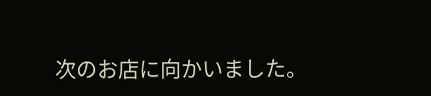次のお店に向かいました。